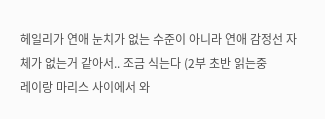헤일리가 연애 눈치가 없는 수준이 아니라 연애 감정선 자체가 없는거 같아서.. 조금 식는다 (2부 초반 읽는중
레이랑 마리스 사이에서 와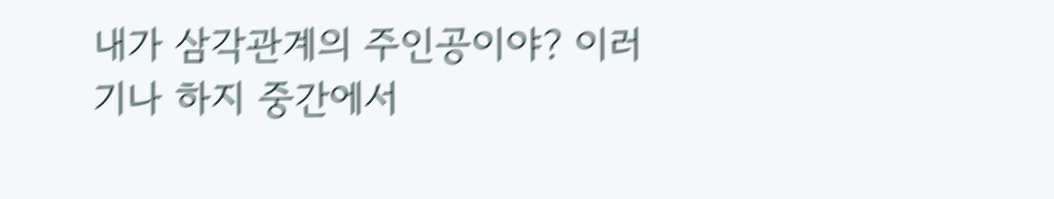내가 삼각관계의 주인공이야? 이러기나 하지 중간에서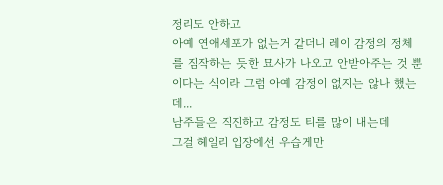정리도 안하고
아예 연애세포가 없는거 같더니 레이 감정의 정체를 짐작하는 듯한 묘사가 나오고 안받아주는 것 뿐이다는 식이라 그럼 아예 감정이 없지는 않나 했는데...
남주들은 직진하고 감정도 티를 많이 내는데
그걸 헤일리 입장에선 우습게만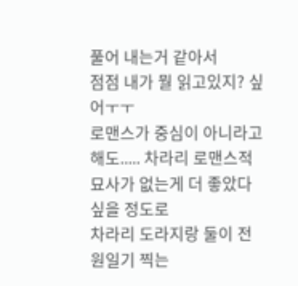풀어 내는거 같아서
점점 내가 뭘 읽고있지? 싶어ㅜㅜ
로맨스가 중심이 아니라고 해도..... 차라리 로맨스적 묘사가 없는게 더 좋았다 싶을 정도로
차라리 도라지랑 둘이 전원일기 찍는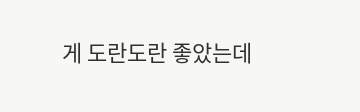게 도란도란 좋았는데